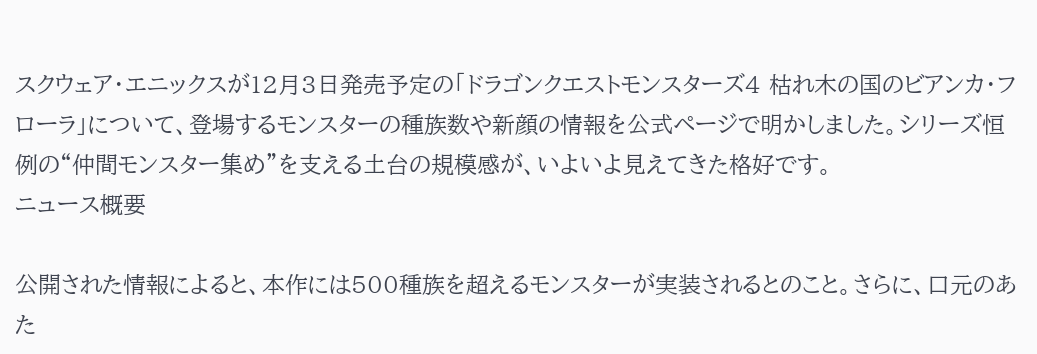スクウェア・エニックスが12月3日発売予定の「ドラゴンクエストモンスターズ4 枯れ木の国のビアンカ・フローラ」について、登場するモンスターの種族数や新顔の情報を公式ページで明かしました。シリーズ恒例の“仲間モンスター集め”を支える土台の規模感が、いよいよ見えてきた格好です。
ニュース概要

公開された情報によると、本作には500種族を超えるモンスターが実装されるとのこと。さらに、口元のあた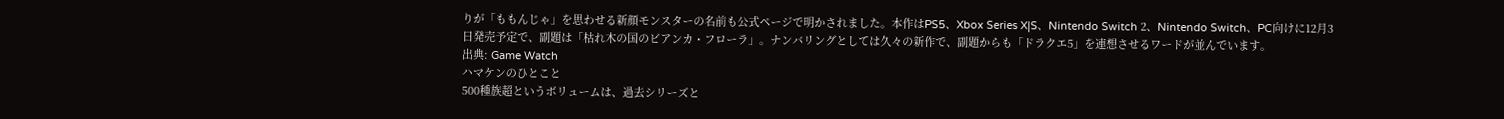りが「ももんじゃ」を思わせる新顔モンスターの名前も公式ページで明かされました。本作はPS5、Xbox Series X|S、Nintendo Switch 2、Nintendo Switch、PC向けに12月3日発売予定で、副題は「枯れ木の国のビアンカ・フローラ」。ナンバリングとしては久々の新作で、副題からも「ドラクエ5」を連想させるワードが並んでいます。
出典: Game Watch
ハマケンのひとこと
500種族超というボリュームは、過去シリーズと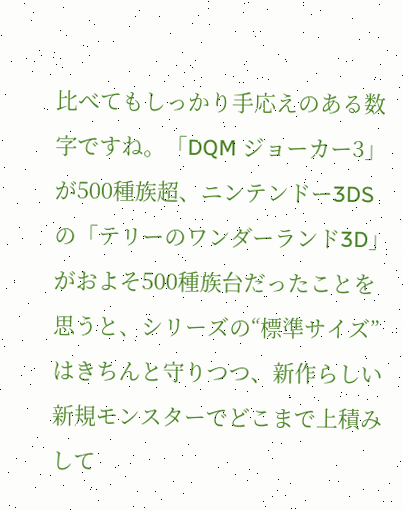比べてもしっかり手応えのある数字ですね。「DQM ジョーカー3」が500種族超、ニンテンドー3DSの「テリーのワンダーランド3D」がおよそ500種族台だったことを思うと、シリーズの“標準サイズ”はきちんと守りつつ、新作らしい新規モンスターでどこまで上積みして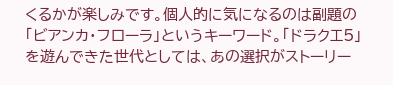くるかが楽しみです。個人的に気になるのは副題の「ビアンカ・フローラ」というキーワード。「ドラクエ5」を遊んできた世代としては、あの選択がストーリー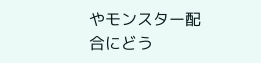やモンスター配合にどう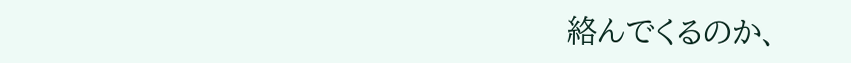絡んでくるのか、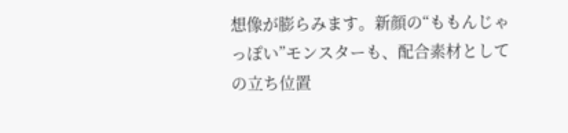想像が膨らみます。新顔の“ももんじゃっぽい”モンスターも、配合素材としての立ち位置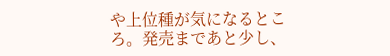や上位種が気になるところ。発売まであと少し、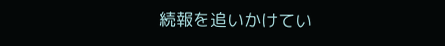続報を追いかけてい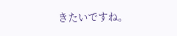きたいですね。